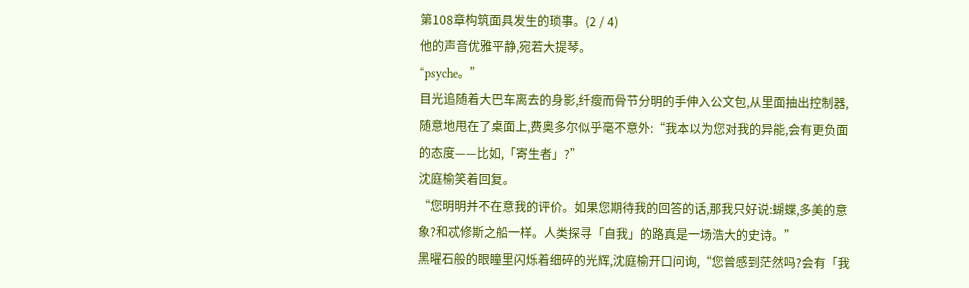第108章构筑面具发生的琐事。(2 / 4)
他的声音优雅平静,宛若大提琴。
“psyche。”
目光追随着大巴车离去的身影,纤瘦而骨节分明的手伸入公文包,从里面抽出控制器,随意地甩在了桌面上,费奥多尔似乎毫不意外:“我本以为您对我的异能,会有更负面的态度——比如,「寄生者」?”
沈庭榆笑着回复。
“您明明并不在意我的评价。如果您期待我的回答的话,那我只好说:蝴蝶,多美的意象?和忒修斯之船一样。人类探寻「自我」的路真是一场浩大的史诗。”
黑曜石般的眼瞳里闪烁着细碎的光辉,沈庭榆开口问询,“您曾感到茫然吗?会有「我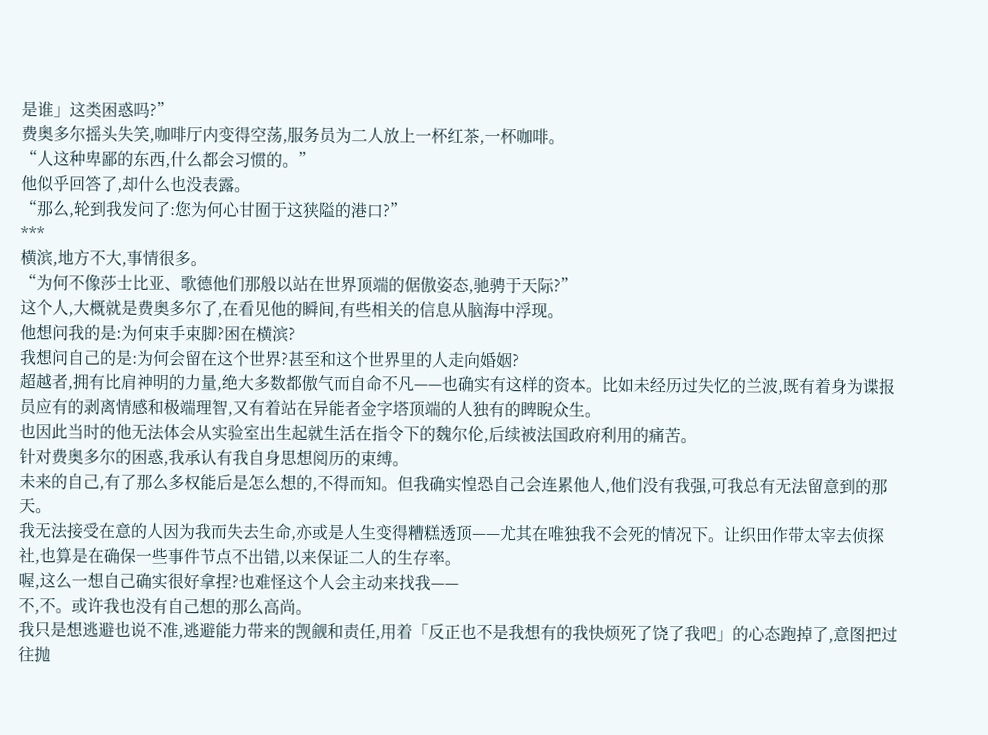是谁」这类困惑吗?”
费奥多尔摇头失笑,咖啡厅内变得空荡,服务员为二人放上一杯红茶,一杯咖啡。
“人这种卑鄙的东西,什么都会习惯的。”
他似乎回答了,却什么也没表露。
“那么,轮到我发问了:您为何心甘囿于这狭隘的港口?”
***
横滨,地方不大,事情很多。
“为何不像莎士比亚、歌德他们那般以站在世界顶端的倨傲姿态,驰骋于天际?”
这个人,大概就是费奥多尔了,在看见他的瞬间,有些相关的信息从脑海中浮现。
他想问我的是:为何束手束脚?困在横滨?
我想问自己的是:为何会留在这个世界?甚至和这个世界里的人走向婚姻?
超越者,拥有比肩神明的力量,绝大多数都傲气而自命不凡——也确实有这样的资本。比如未经历过失忆的兰波,既有着身为谍报员应有的剥离情感和极端理智,又有着站在异能者金字塔顶端的人独有的睥睨众生。
也因此当时的他无法体会从实验室出生起就生活在指令下的魏尔伦,后续被法国政府利用的痛苦。
针对费奥多尔的困惑,我承认有我自身思想阅历的束缚。
未来的自己,有了那么多权能后是怎么想的,不得而知。但我确实惶恐自己会连累他人,他们没有我强,可我总有无法留意到的那天。
我无法接受在意的人因为我而失去生命,亦或是人生变得糟糕透顶——尤其在唯独我不会死的情况下。让织田作带太宰去侦探社,也算是在确保一些事件节点不出错,以来保证二人的生存率。
喔,这么一想自己确实很好拿捏?也难怪这个人会主动来找我——
不,不。或许我也没有自己想的那么高尚。
我只是想逃避也说不准,逃避能力带来的觊觎和责任,用着「反正也不是我想有的我快烦死了饶了我吧」的心态跑掉了,意图把过往抛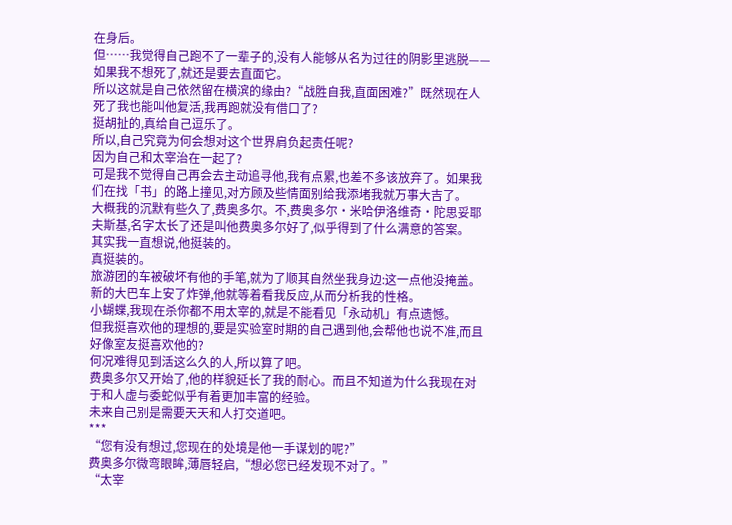在身后。
但……我觉得自己跑不了一辈子的,没有人能够从名为过往的阴影里逃脱——如果我不想死了,就还是要去直面它。
所以这就是自己依然留在横滨的缘由?“战胜自我,直面困难?”既然现在人死了我也能叫他复活,我再跑就没有借口了?
挺胡扯的,真给自己逗乐了。
所以,自己究竟为何会想对这个世界肩负起责任呢?
因为自己和太宰治在一起了?
可是我不觉得自己再会去主动追寻他,我有点累,也差不多该放弃了。如果我们在找「书」的路上撞见,对方顾及些情面别给我添堵我就万事大吉了。
大概我的沉默有些久了,费奥多尔。不,费奥多尔·米哈伊洛维奇·陀思妥耶夫斯基,名字太长了还是叫他费奥多尔好了,似乎得到了什么满意的答案。
其实我一直想说,他挺装的。
真挺装的。
旅游团的车被破坏有他的手笔,就为了顺其自然坐我身边:这一点他没掩盖。新的大巴车上安了炸弹,他就等着看我反应,从而分析我的性格。
小蝴蝶,我现在杀你都不用太宰的,就是不能看见「永动机」有点遗憾。
但我挺喜欢他的理想的,要是实验室时期的自己遇到他,会帮他也说不准,而且好像室友挺喜欢他的?
何况难得见到活这么久的人,所以算了吧。
费奥多尔又开始了,他的样貌延长了我的耐心。而且不知道为什么我现在对于和人虚与委蛇似乎有着更加丰富的经验。
未来自己别是需要天天和人打交道吧。
***
“您有没有想过,您现在的处境是他一手谋划的呢?”
费奥多尔微弯眼眸,薄唇轻启,“想必您已经发现不对了。”
“太宰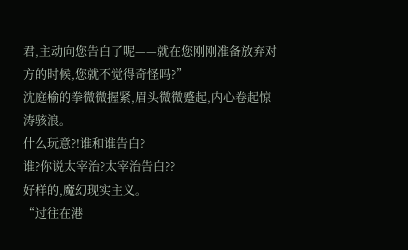君,主动向您告白了呢——就在您刚刚准备放弃对方的时候,您就不觉得奇怪吗?”
沈庭榆的拳微微握紧,眉头微微蹙起,内心卷起惊涛骇浪。
什么玩意?!谁和谁告白?
谁?你说太宰治?太宰治告白??
好样的,魔幻现实主义。
“过往在港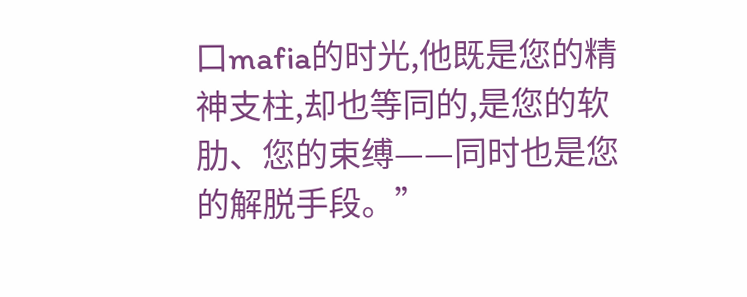口mafia的时光,他既是您的精神支柱,却也等同的,是您的软肋、您的束缚——同时也是您的解脱手段。”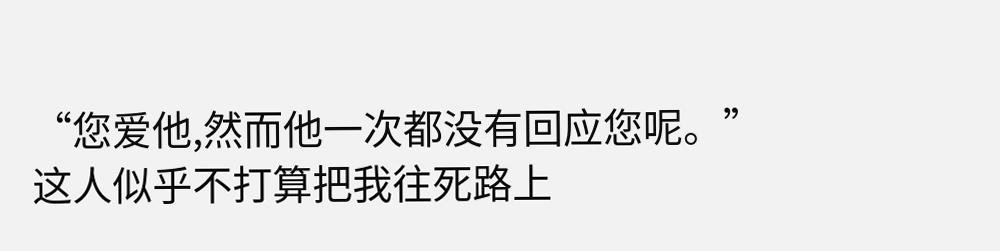“您爱他,然而他一次都没有回应您呢。”
这人似乎不打算把我往死路上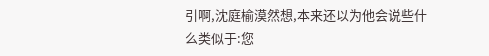引啊,沈庭榆漠然想,本来还以为他会说些什么类似于:您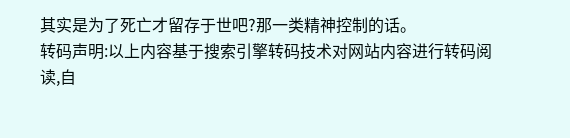其实是为了死亡才留存于世吧?那一类精神控制的话。
转码声明:以上内容基于搜索引擎转码技术对网站内容进行转码阅读,自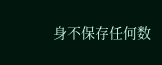身不保存任何数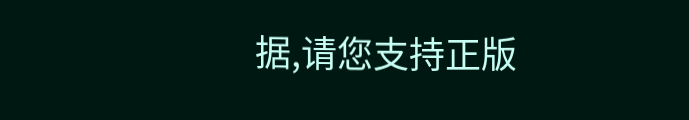据,请您支持正版